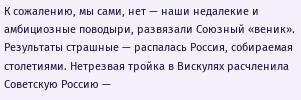К сожалению, мы сами, нет — наши недалекие и амбициозные поводыри, развязали Союзный «веник». Результаты страшные — распалась Россия, собираемая столетиями. Нетрезвая тройка в Вискулях расчленила Советскую Россию —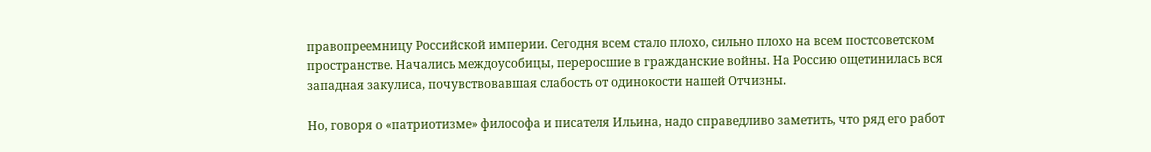правопреемницу Российской империи. Сегодня всем стало плохо, сильно плохо на всем постсоветском пространстве. Начались междоусобицы, переросшие в гражданские войны. На Россию ощетинилась вся западная закулиса, почувствовавшая слабость от одинокости нашей Отчизны.

Но, говоря о «патриотизме» философа и писателя Ильина, надо справедливо заметить, что ряд его работ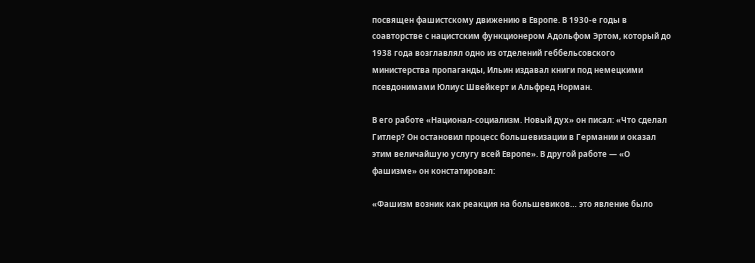посвящен фашистскому движению в Европе. В 1930-е годы в соавторстве с нацистским функционером Адольфом Эртом, который до 1938 года возглавлял одно из отделений геббельсовского министерства пропаганды, Ильин издавал книги под немецкими псевдонимами Юлиус Швейкерт и Альфред Норман.

В его работе «Национал-социализм. Новый дух» он писал: «Что сделал Гитлер? Он остановил процесс большевизации в Германии и оказал этим величайшую услугу всей Европе». В другой работе — «О фашизме» он констатировал:

«Фашизм возник как реакция на большевиков… это явление было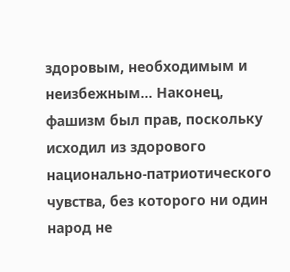здоровым, необходимым и неизбежным… Наконец, фашизм был прав, поскольку исходил из здорового национально-патриотического чувства, без которого ни один народ не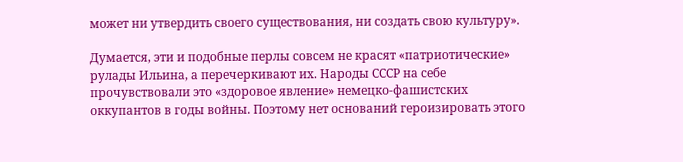может ни утвердить своего существования, ни создать свою культуру».

Думается, эти и подобные перлы совсем не красят «патриотические» рулады Ильина, а перечеркивают их. Народы СССР на себе прочувствовали это «здоровое явление» немецко-фашистских оккупантов в годы войны. Поэтому нет оснований героизировать этого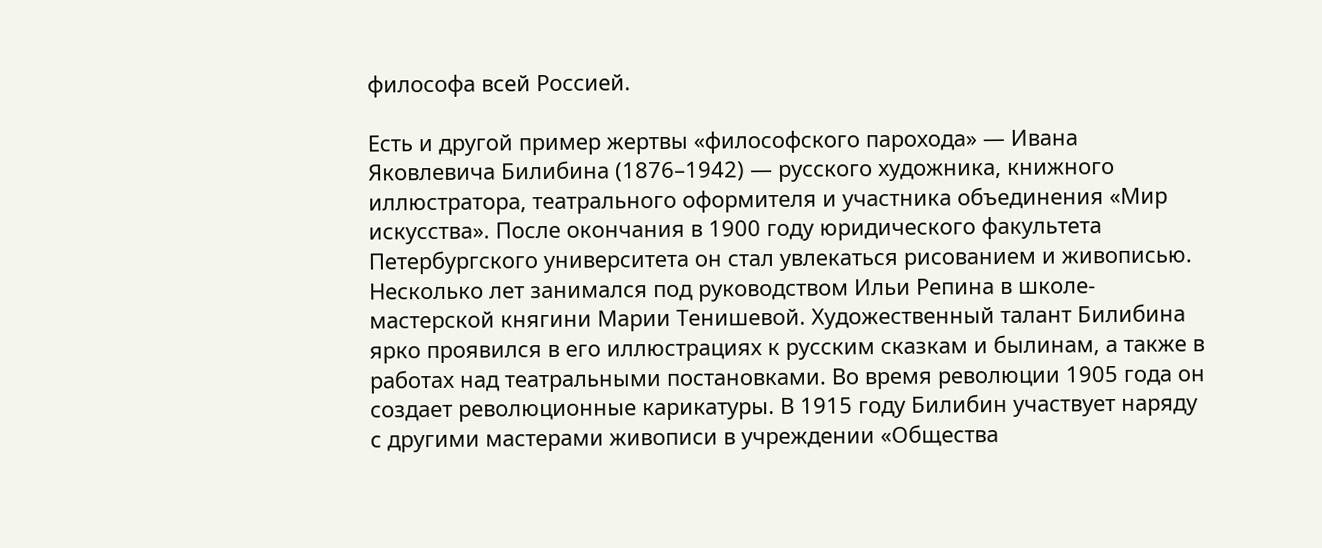философа всей Россией.

Есть и другой пример жертвы «философского парохода» — Ивана Яковлевича Билибина (1876–1942) — русского художника, книжного иллюстратора, театрального оформителя и участника объединения «Мир искусства». После окончания в 1900 году юридического факультета Петербургского университета он стал увлекаться рисованием и живописью. Несколько лет занимался под руководством Ильи Репина в школе-мастерской княгини Марии Тенишевой. Художественный талант Билибина ярко проявился в его иллюстрациях к русским сказкам и былинам, а также в работах над театральными постановками. Во время революции 1905 года он создает революционные карикатуры. В 1915 году Билибин участвует наряду с другими мастерами живописи в учреждении «Общества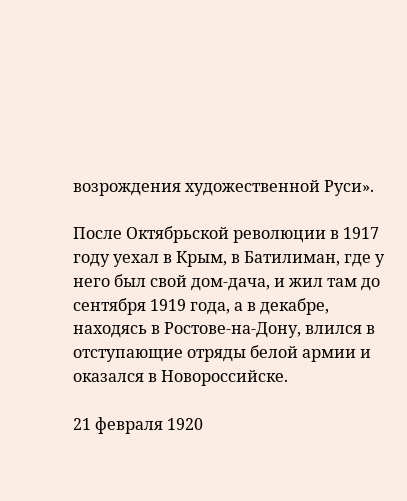возрождения художественной Руси».

После Октябрьской революции в 1917 году уехал в Крым, в Батилиман, где у него был свой дом-дача, и жил там до сентября 1919 года, а в декабре, находясь в Ростове-на-Дону, влился в отступающие отряды белой армии и оказался в Новороссийске.

21 февраля 1920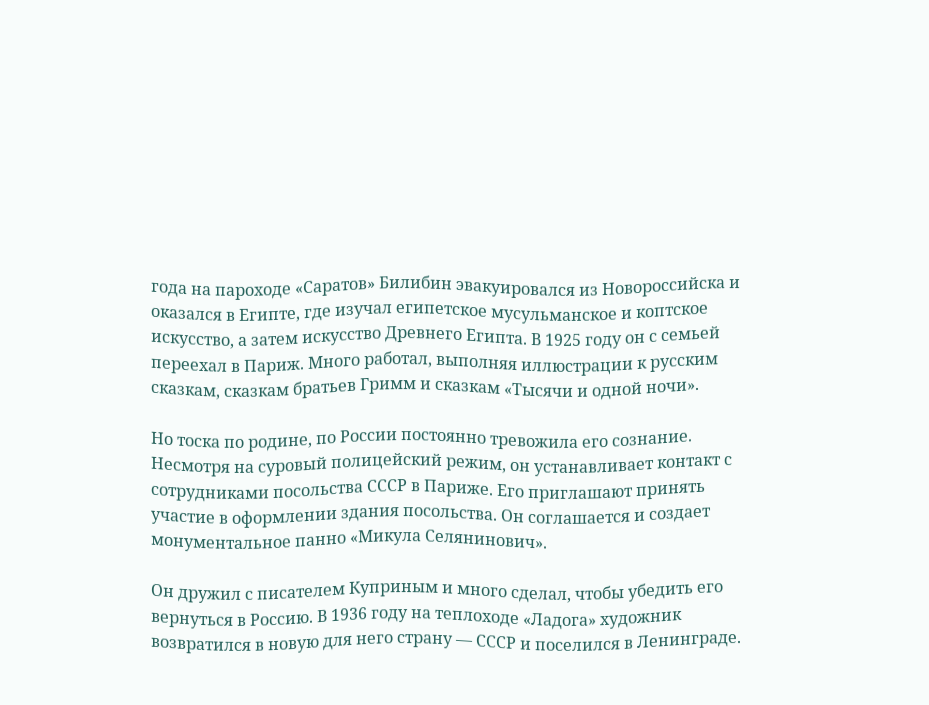года на пароходе «Саратов» Билибин эвакуировался из Новороссийска и оказался в Египте, где изучал египетское мусульманское и коптское искусство, а затем искусство Древнего Египта. В 1925 году он с семьей переехал в Париж. Много работал, выполняя иллюстрации к русским сказкам, сказкам братьев Гримм и сказкам «Тысячи и одной ночи».

Но тоска по родине, по России постоянно тревожила его сознание. Несмотря на суровый полицейский режим, он устанавливает контакт с сотрудниками посольства СССР в Париже. Его приглашают принять участие в оформлении здания посольства. Он соглашается и создает монументальное панно «Микула Селянинович».

Он дружил с писателем Куприным и много сделал, чтобы убедить его вернуться в Россию. В 1936 году на теплоходе «Ладога» художник возвратился в новую для него страну — СССР и поселился в Ленинграде.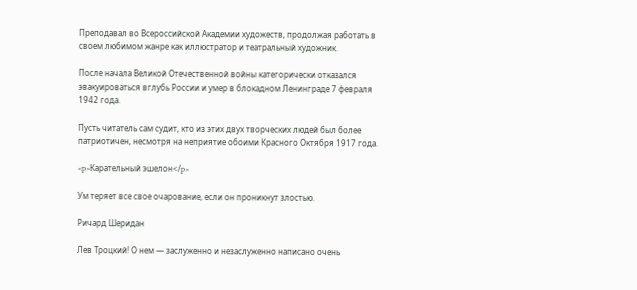Преподавал во Всероссийской Академии художеств, продолжая работать в своем любимом жанре как иллюстратор и театральный художник.

После начала Великой Отечественной войны категорически отказался эвакуироваться вглубь России и умер в блокадном Ленинграде 7 февраля 1942 года.

Пусть читатель сам судит, кто из этих двух творческих людей был более патриотичен, несмотря на неприятие обоими Красного Октября 1917 года.

<p>Карательный эшелон</p>

Ум теряет все свое очарование, если он проникнут злостью.

Ричард Шеридан

Лев Троцкий! О нем — заслуженно и незаслуженно написано очень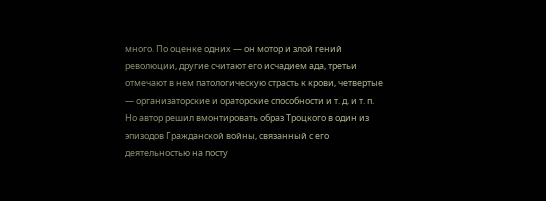много. По оценке одних — он мотор и злой гений революции, другие считают его исчадием ада, третьи отмечают в нем патологическую страсть к крови, четвертые — организаторские и ораторские способности и т. д. и т. п. Но автор решил вмонтировать образ Троцкого в один из эпизодов Гражданской войны, связанный с его деятельностью на посту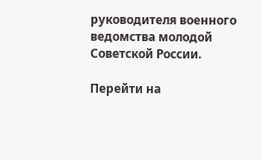руководителя военного ведомства молодой Советской России.

Перейти на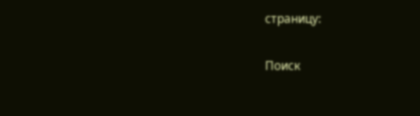страницу:

Поиск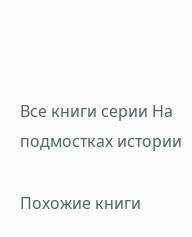Все книги серии На подмостках истории

Похожие книги